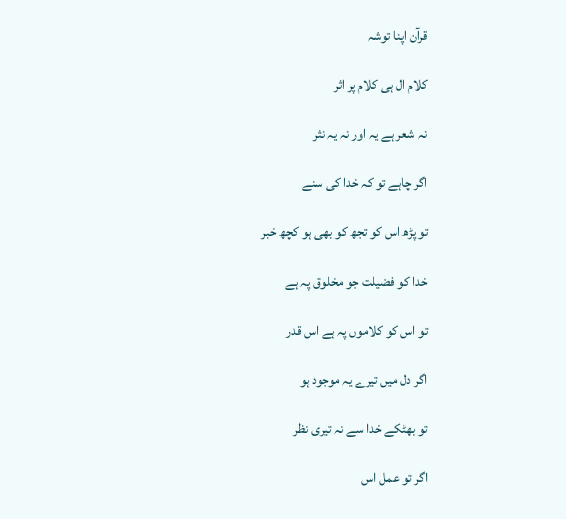قرآن اپنا توشہ

کلام ال ہی کلام پر اثر

نہ شعر ہے یہ اور نہ یہ نثر

اگر چاہے تو کہ خدا کی سنے

تو پڑھ اس کو تجھ کو بھی ہو کچھ خبر

خدا کو فضیلت جو مخلوق پہ ہے

تو اس کو کلاموں پہ ہے اس قدر

اگر دل میں تیرے یہ موجود ہو

تو بھٹکے خدا سے نہ تیری نظر

اگر تو عمل اس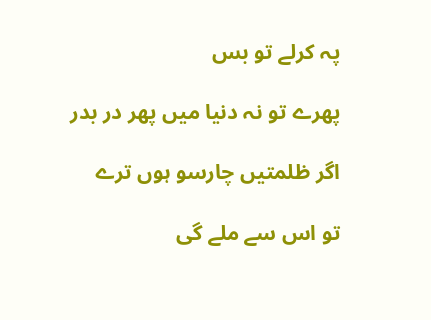پہ کرلے تو بس

پھرے تو نہ دنیا میں پھر در بدر

اگر ظلمتیں چارسو ہوں ترے

تو اس سے ملے گی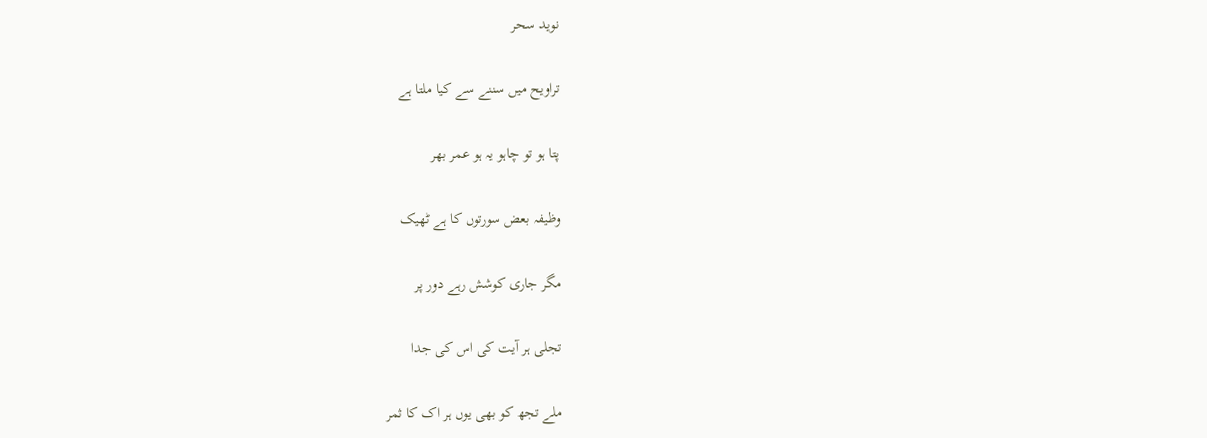نوید سحر

تراویح میں سننے سے کیا ملتا ہے

پتا ہو تو چاہو یہ ہو عمر بھر

وظیفہ بعض سورتوں کا ہے ٹھیک

مگر جاری کوشش رہے دور پر

تجلی ہر آیت کی اس کی جدا

ملے تجھ کو بھی یوں ہر اک کا ثمر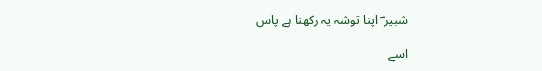شبیر ؔ اپنا توشہ یہ رکھنا ہے پاس

اسے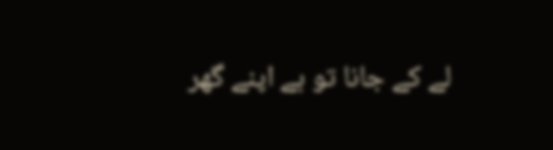لے کے جانا تو ہے اپنے گھر